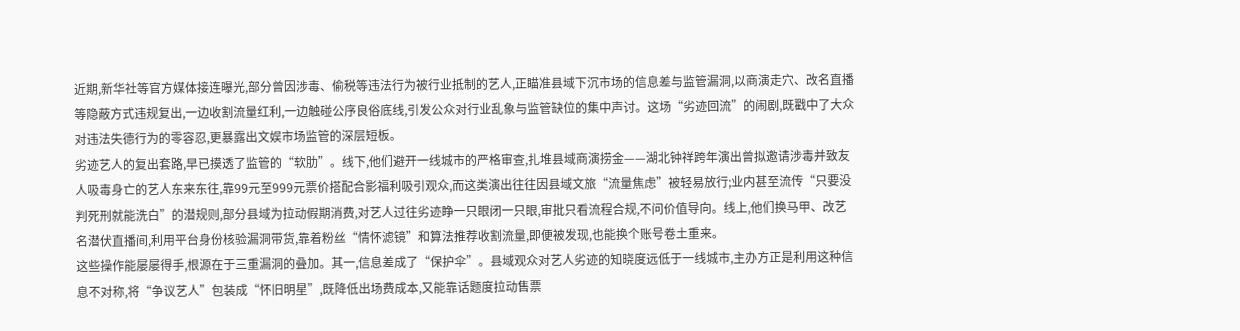近期,新华社等官方媒体接连曝光,部分曾因涉毒、偷税等违法行为被行业抵制的艺人,正瞄准县域下沉市场的信息差与监管漏洞,以商演走穴、改名直播等隐蔽方式违规复出,一边收割流量红利,一边触碰公序良俗底线,引发公众对行业乱象与监管缺位的集中声讨。这场“劣迹回流”的闹剧,既戳中了大众对违法失德行为的零容忍,更暴露出文娱市场监管的深层短板。
劣迹艺人的复出套路,早已摸透了监管的“软肋”。线下,他们避开一线城市的严格审查,扎堆县域商演捞金——湖北钟祥跨年演出曾拟邀请涉毒并致友人吸毒身亡的艺人东来东往,靠99元至999元票价搭配合影福利吸引观众,而这类演出往往因县域文旅“流量焦虑”被轻易放行;业内甚至流传“只要没判死刑就能洗白”的潜规则,部分县域为拉动假期消费,对艺人过往劣迹睁一只眼闭一只眼,审批只看流程合规,不问价值导向。线上,他们换马甲、改艺名潜伏直播间,利用平台身份核验漏洞带货,靠着粉丝“情怀滤镜”和算法推荐收割流量,即便被发现,也能换个账号卷土重来。
这些操作能屡屡得手,根源在于三重漏洞的叠加。其一,信息差成了“保护伞”。县域观众对艺人劣迹的知晓度远低于一线城市,主办方正是利用这种信息不对称,将“争议艺人”包装成“怀旧明星”,既降低出场费成本,又能靠话题度拉动售票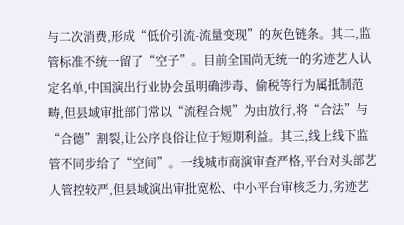与二次消费,形成“低价引流-流量变现”的灰色链条。其二,监管标准不统一留了“空子”。目前全国尚无统一的劣迹艺人认定名单,中国演出行业协会虽明确涉毒、偷税等行为属抵制范畴,但县域审批部门常以“流程合规”为由放行,将“合法”与“合德”割裂,让公序良俗让位于短期利益。其三,线上线下监管不同步给了“空间”。一线城市商演审查严格,平台对头部艺人管控较严,但县域演出审批宽松、中小平台审核乏力,劣迹艺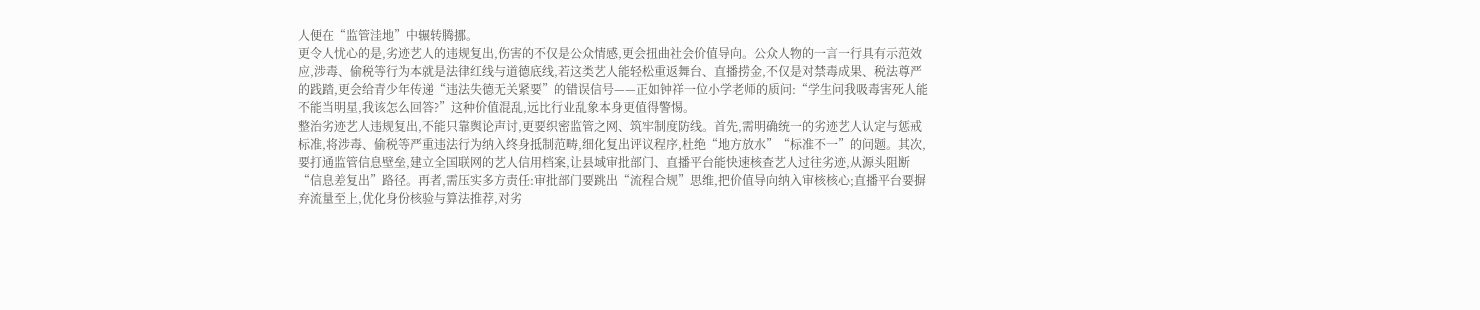人便在“监管洼地”中辗转腾挪。
更令人忧心的是,劣迹艺人的违规复出,伤害的不仅是公众情感,更会扭曲社会价值导向。公众人物的一言一行具有示范效应,涉毒、偷税等行为本就是法律红线与道德底线,若这类艺人能轻松重返舞台、直播捞金,不仅是对禁毒成果、税法尊严的践踏,更会给青少年传递“违法失德无关紧要”的错误信号——正如钟祥一位小学老师的质问:“学生问我吸毒害死人能不能当明星,我该怎么回答?”这种价值混乱,远比行业乱象本身更值得警惕。
整治劣迹艺人违规复出,不能只靠舆论声讨,更要织密监管之网、筑牢制度防线。首先,需明确统一的劣迹艺人认定与惩戒标准,将涉毒、偷税等严重违法行为纳入终身抵制范畴,细化复出评议程序,杜绝“地方放水”“标准不一”的问题。其次,要打通监管信息壁垒,建立全国联网的艺人信用档案,让县域审批部门、直播平台能快速核查艺人过往劣迹,从源头阻断“信息差复出”路径。再者,需压实多方责任:审批部门要跳出“流程合规”思维,把价值导向纳入审核核心;直播平台要摒弃流量至上,优化身份核验与算法推荐,对劣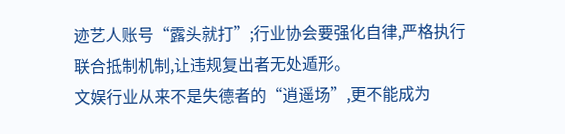迹艺人账号“露头就打”;行业协会要强化自律,严格执行联合抵制机制,让违规复出者无处遁形。
文娱行业从来不是失德者的“逍遥场”,更不能成为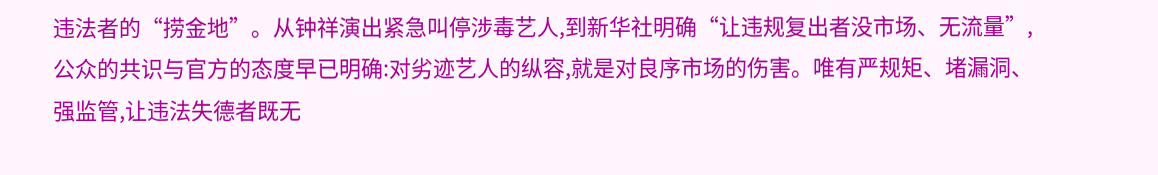违法者的“捞金地”。从钟祥演出紧急叫停涉毒艺人,到新华社明确“让违规复出者没市场、无流量”,公众的共识与官方的态度早已明确:对劣迹艺人的纵容,就是对良序市场的伤害。唯有严规矩、堵漏洞、强监管,让违法失德者既无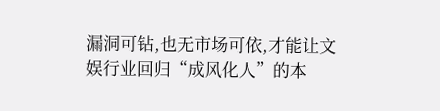漏洞可钻,也无市场可依,才能让文娱行业回归“成风化人”的本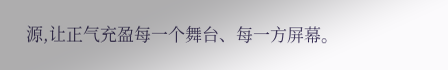源,让正气充盈每一个舞台、每一方屏幕。